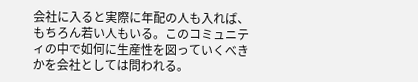会社に入ると実際に年配の人も入れば、もちろん若い人もいる。このコミュニティの中で如何に生産性を図っていくべきかを会社としては問われる。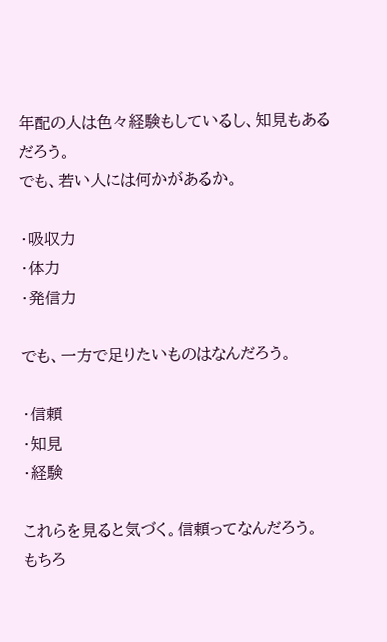年配の人は色々経験もしているし、知見もあるだろう。
でも、若い人には何かがあるか。

・吸収力
・体力
・発信力

でも、一方で足りたいものはなんだろう。

・信頼
・知見
・経験

これらを見ると気づく。信頼ってなんだろう。
もちろ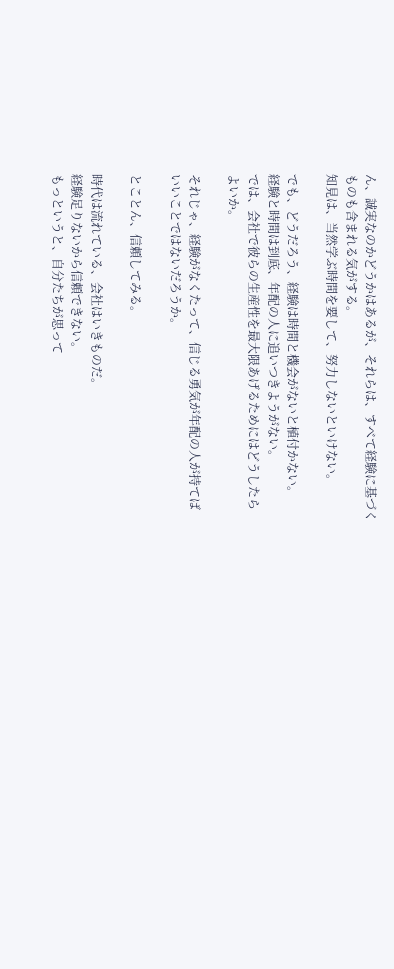ん、誠実なのかどうかはあるが、それらは、すべて経験に基づく
ものも含まれる気がする。
知見は、当然学ぶ時間を要して、努力しないといけない。

でも、どうだろう、経験は時間と機会がないと植付かない。
経験と時間は到底、年配の人に追いつきようがない。
では、会社で彼らの生産性を最大限あげるためにはどうしたら
よいか。

それじゃ、経験がなくたって、信じる勇気が年配の人が持てば
いいことではないだろうか。

とことん、信頼してみる。

時代は流れている、会社はいきものだ。
経験足りないから信頼できない。
もっというと、自分たちが思って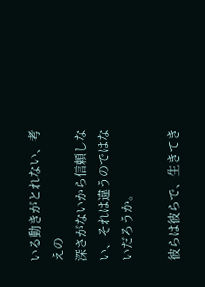いる動きがとれない、考えの
深さがないから信頼しない、それは違うのではないだろうか。

彼らは彼らで、生きてき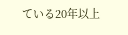ている20年以上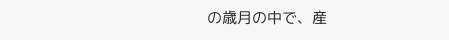の歳月の中で、産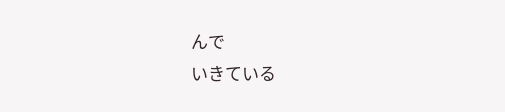んで
いきている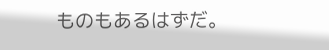ものもあるはずだ。